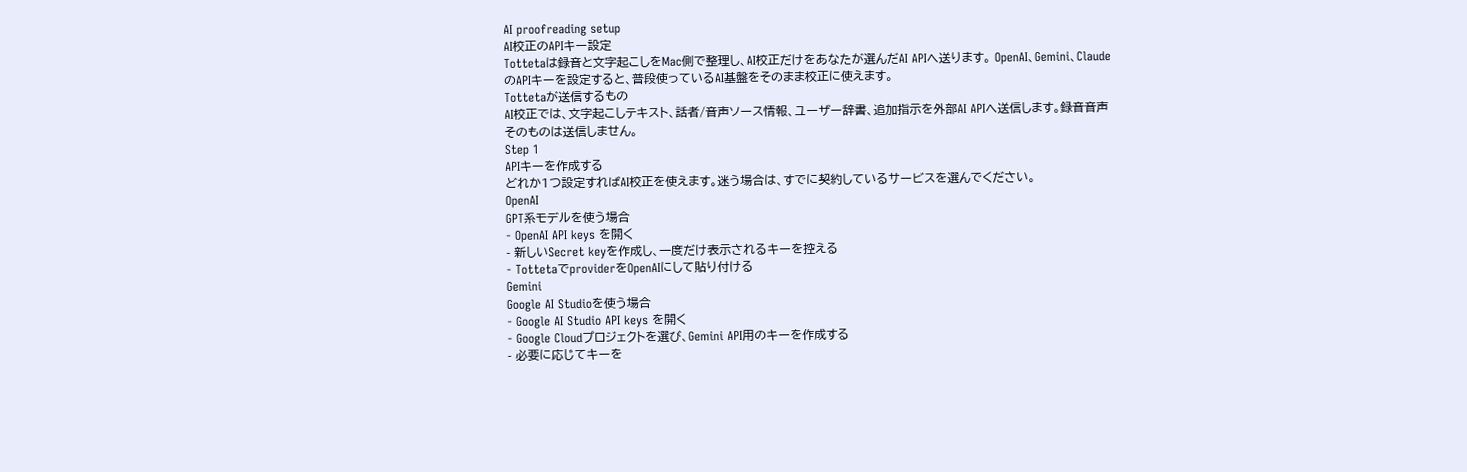AI proofreading setup
AI校正のAPIキー設定
Tottetaは録音と文字起こしをMac側で整理し、AI校正だけをあなたが選んだAI APIへ送ります。 OpenAI、Gemini、ClaudeのAPIキーを設定すると、普段使っているAI基盤をそのまま校正に使えます。
Tottetaが送信するもの
AI校正では、文字起こしテキスト、話者/音声ソース情報、ユーザー辞書、追加指示を外部AI APIへ送信します。録音音声そのものは送信しません。
Step 1
APIキーを作成する
どれか1つ設定すればAI校正を使えます。迷う場合は、すでに契約しているサービスを選んでください。
OpenAI
GPT系モデルを使う場合
- OpenAI API keys を開く
- 新しいSecret keyを作成し、一度だけ表示されるキーを控える
- TottetaでproviderをOpenAIにして貼り付ける
Gemini
Google AI Studioを使う場合
- Google AI Studio API keys を開く
- Google Cloudプロジェクトを選び、Gemini API用のキーを作成する
- 必要に応じてキーを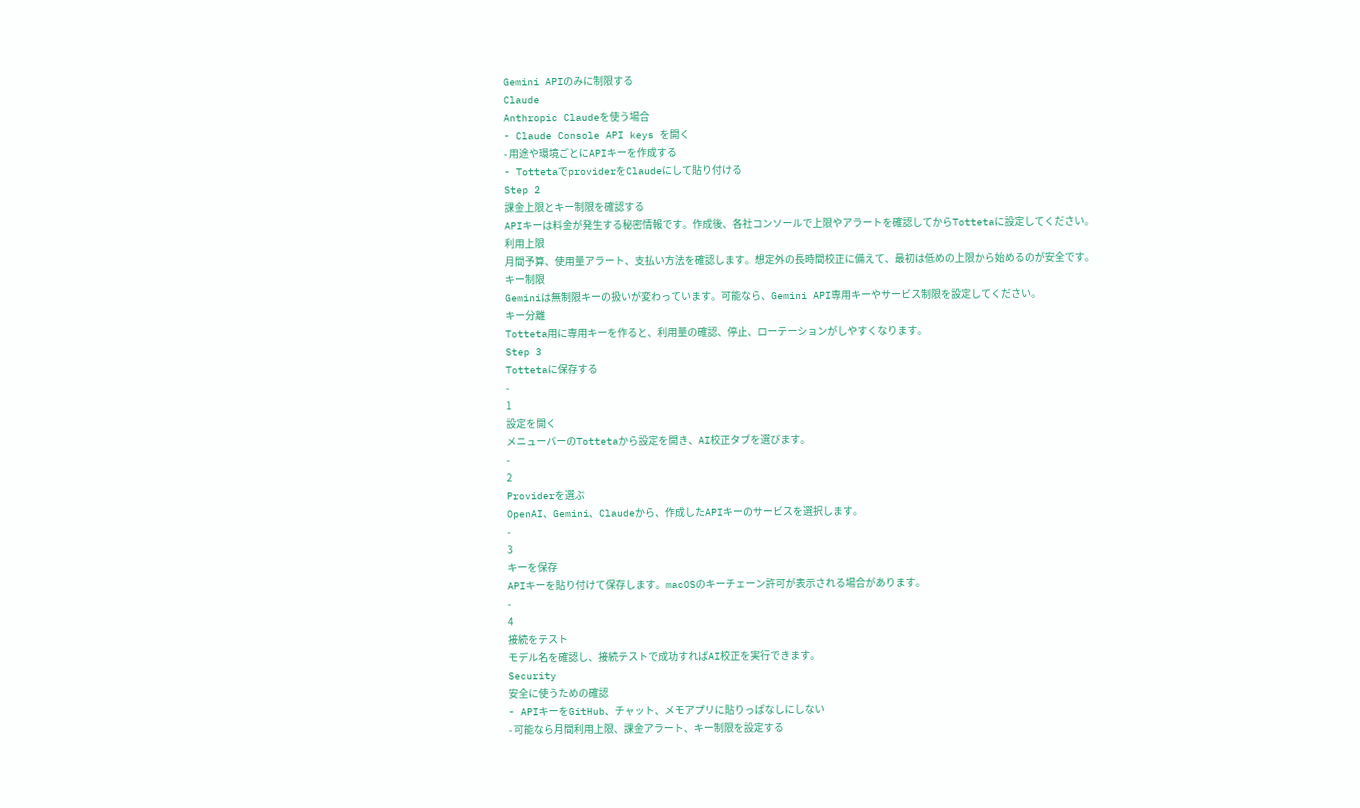Gemini APIのみに制限する
Claude
Anthropic Claudeを使う場合
- Claude Console API keys を開く
- 用途や環境ごとにAPIキーを作成する
- TottetaでproviderをClaudeにして貼り付ける
Step 2
課金上限とキー制限を確認する
APIキーは料金が発生する秘密情報です。作成後、各社コンソールで上限やアラートを確認してからTottetaに設定してください。
利用上限
月間予算、使用量アラート、支払い方法を確認します。想定外の長時間校正に備えて、最初は低めの上限から始めるのが安全です。
キー制限
Geminiは無制限キーの扱いが変わっています。可能なら、Gemini API専用キーやサービス制限を設定してください。
キー分離
Totteta用に専用キーを作ると、利用量の確認、停止、ローテーションがしやすくなります。
Step 3
Tottetaに保存する
-
1
設定を開く
メニューバーのTottetaから設定を開き、AI校正タブを選びます。
-
2
Providerを選ぶ
OpenAI、Gemini、Claudeから、作成したAPIキーのサービスを選択します。
-
3
キーを保存
APIキーを貼り付けて保存します。macOSのキーチェーン許可が表示される場合があります。
-
4
接続をテスト
モデル名を確認し、接続テストで成功すればAI校正を実行できます。
Security
安全に使うための確認
- APIキーをGitHub、チャット、メモアプリに貼りっぱなしにしない
- 可能なら月間利用上限、課金アラート、キー制限を設定する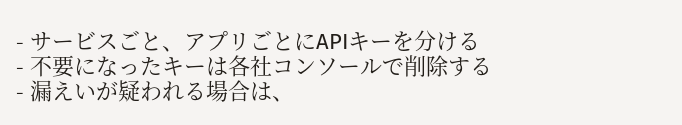- サービスごと、アプリごとにAPIキーを分ける
- 不要になったキーは各社コンソールで削除する
- 漏えいが疑われる場合は、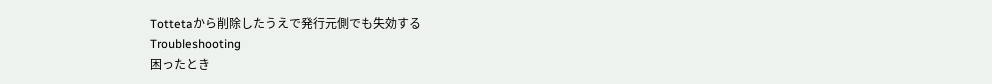Tottetaから削除したうえで発行元側でも失効する
Troubleshooting
困ったとき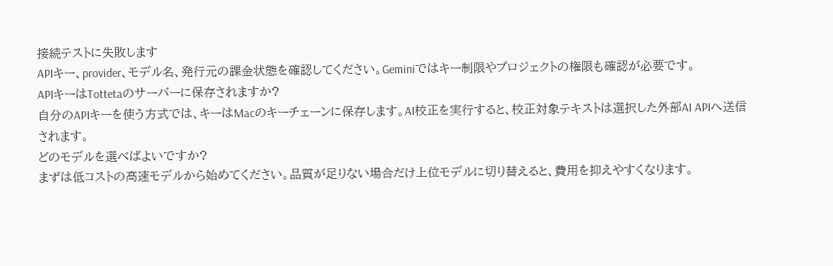接続テストに失敗します
APIキー、provider、モデル名、発行元の課金状態を確認してください。Geminiではキー制限やプロジェクトの権限も確認が必要です。
APIキーはTottetaのサーバーに保存されますか?
自分のAPIキーを使う方式では、キーはMacのキーチェーンに保存します。AI校正を実行すると、校正対象テキストは選択した外部AI APIへ送信されます。
どのモデルを選べばよいですか?
まずは低コストの高速モデルから始めてください。品質が足りない場合だけ上位モデルに切り替えると、費用を抑えやすくなります。